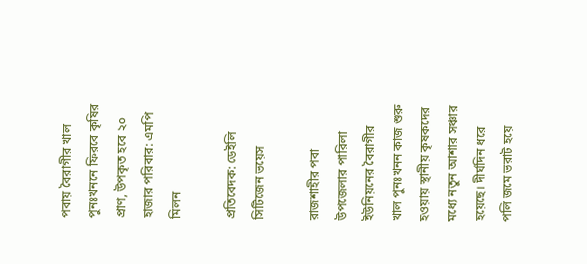পবায় বৈরাগীর খাল পুনঃখননে ফিরবে কৃষির প্রাণ, উপকৃত হবে ২০ হাজার পরিবার: এমপি মিলন

প্রতিবেদক: ডেইলি সিটিজেন ভয়েস

রাজশাহীর পবা উপজেলার পারিলা ইউনিয়নের বৈরাগীর খাল পুনঃখনন কাজ শুরু হওয়ায় স্থানীয় কৃষকদের মধ্যে নতুন আশার সঞ্চার হয়েছে। দীর্ঘদিন ধরে পলি জমে ভরাট হয়ে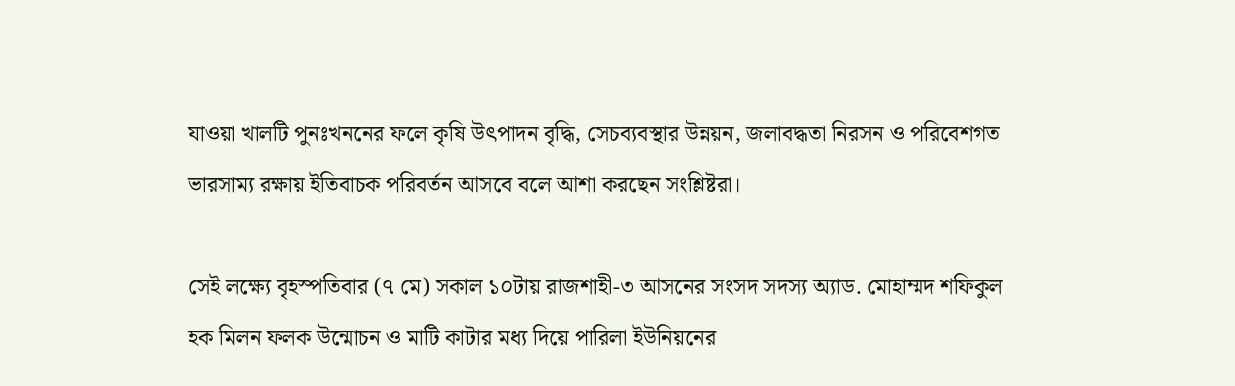যাওয়া খালটি পুনঃখননের ফলে কৃষি উৎপাদন বৃদ্ধি, সেচব্যবস্থার উন্নয়ন, জলাবদ্ধতা নিরসন ও পরিবেশগত ভারসাম্য রক্ষায় ইতিবাচক পরিবর্তন আসবে বলে আশা করছেন সংশ্লিষ্টরা।

সেই লক্ষ্যে বৃহস্পতিবার (৭ মে) সকাল ১০টায় রাজশাহী-৩ আসনের সংসদ সদস্য অ্যাড. মোহাম্মদ শফিকুল হক মিলন ফলক উন্মোচন ও মাটি কাটার মধ্য দিয়ে পারিলা ইউনিয়নের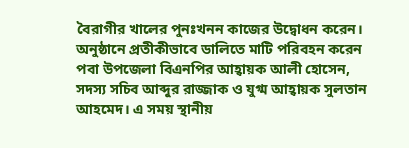বৈরাগীর খালের পুনঃখনন কাজের উদ্বোধন করেন। অনুষ্ঠানে প্রতীকীভাবে ডালিতে মাটি পরিবহন করেন পবা উপজেলা বিএনপির আহ্বায়ক আলী হোসেন, সদস্য সচিব আব্দুর রাজ্জাক ও যুগ্ম আহ্বায়ক সুলতান আহমেদ। এ সময় স্থানীয়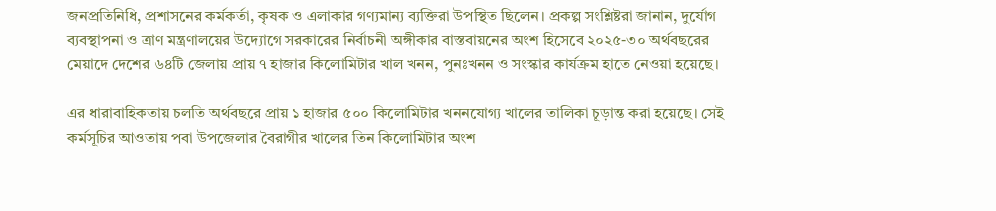জনপ্রতিনিধি, প্রশাসনের কর্মকর্তা, কৃষক ও এলাকার গণ্যমান্য ব্যক্তিরা উপস্থিত ছিলেন। প্রকল্প সংশ্লিষ্টরা জানান, দুর্যোগ ব্যবস্থাপনা ও ত্রাণ মন্ত্রণালয়ের উদ্যোগে সরকারের নির্বাচনী অঙ্গীকার বাস্তবায়নের অংশ হিসেবে ২০২৫-৩০ অর্থবছরের মেয়াদে দেশের ৬৪টি জেলায় প্রায় ৭ হাজার কিলোমিটার খাল খনন, পুনঃখনন ও সংস্কার কার্যক্রম হাতে নেওয়া হয়েছে।

এর ধারাবাহিকতায় চলতি অর্থবছরে প্রায় ১ হাজার ৫০০ কিলোমিটার খননযোগ্য খালের তালিকা চূড়ান্ত করা হয়েছে। সেই কর্মসূচির আওতায় পবা উপজেলার বৈরাগীর খালের তিন কিলোমিটার অংশ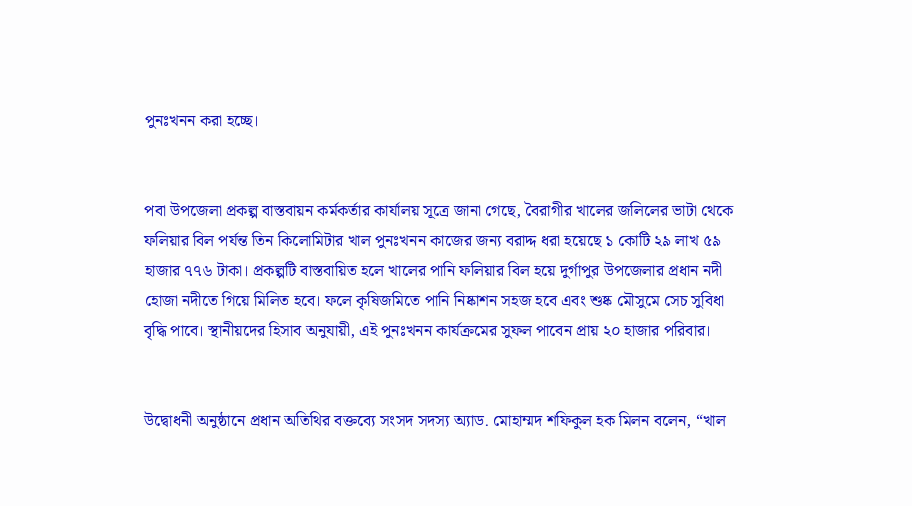পুনঃখনন করা হচ্ছে।


পবা উপজেলা প্রকল্প বাস্তবায়ন কর্মকর্তার কার্যালয় সূত্রে জানা গেছে, বৈরাগীর খালের জলিলের ভাটা থেকে ফলিয়ার বিল পর্যন্ত তিন কিলোমিটার খাল পুনঃখনন কাজের জন্য বরাদ্দ ধরা হয়েছে ১ কোটি ২৯ লাখ ৫৯ হাজার ৭৭৬ টাকা। প্রকল্পটি বাস্তবায়িত হলে খালের পানি ফলিয়ার বিল হয়ে দুর্গাপুর উপজেলার প্রধান নদী হোজা নদীতে গিয়ে মিলিত হবে। ফলে কৃষিজমিতে পানি নিষ্কাশন সহজ হবে এবং শুষ্ক মৌসুমে সেচ সুবিধা বৃদ্ধি পাবে। স্থানীয়দের হিসাব অনুযায়ী, এই পুনঃখনন কার্যক্রমের সুফল পাবেন প্রায় ২০ হাজার পরিবার।


উদ্বোধনী অনুষ্ঠানে প্রধান অতিথির বক্তব্যে সংসদ সদস্য অ্যাড. মোহাম্মদ শফিকুল হক মিলন বলেন, “খাল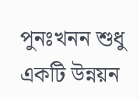পুনঃখনন শুধু একটি উন্নয়ন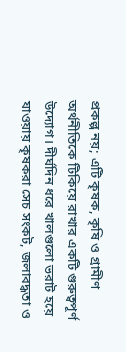প্রকল্প নয়; এটি কৃষক, কৃষি ও গ্রামীণ অর্থনীতিকে টিকিয়ে রাখার একটি গুরুত্বপূর্ণ উদ্যোগ। দীর্ঘদিন ধরে খালগুলো ভরাট হয়ে যাওয়ায় কৃষকরা সেচ সংকট, জলাবদ্ধতা ও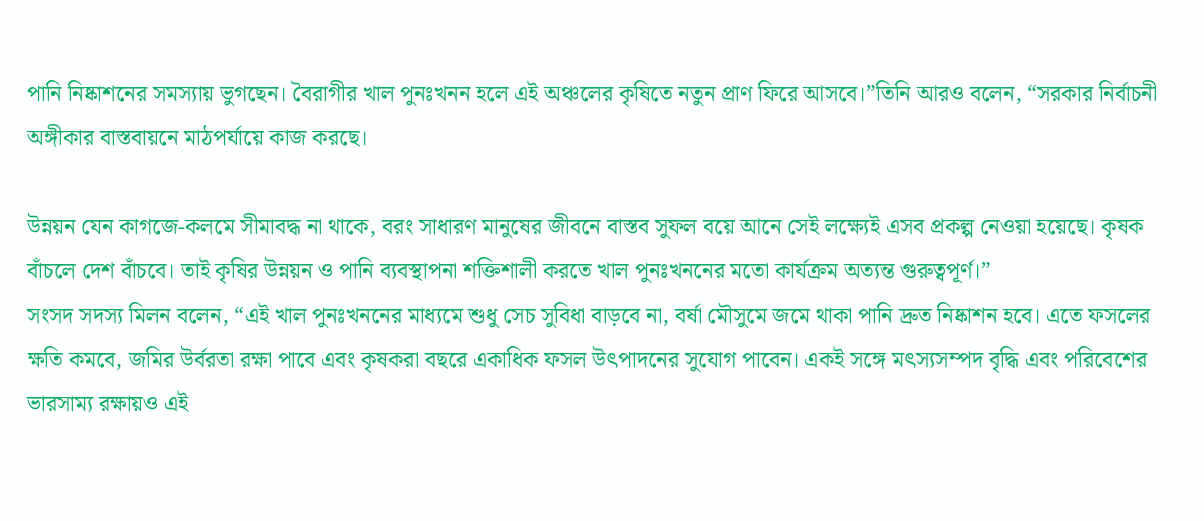পানি নিষ্কাশনের সমস্যায় ভুগছেন। বৈরাগীর খাল পুনঃখনন হলে এই অঞ্চলের কৃষিতে নতুন প্রাণ ফিরে আসবে।”তিনি আরও বলেন, “সরকার নির্বাচনী অঙ্গীকার বাস্তবায়নে মাঠপর্যায়ে কাজ করছে।

উন্নয়ন যেন কাগজে-কলমে সীমাবদ্ধ না থাকে, বরং সাধারণ মানুষের জীবনে বাস্তব সুফল বয়ে আনে সেই লক্ষ্যেই এসব প্রকল্প নেওয়া হয়েছে। কৃষক বাঁচলে দেশ বাঁচবে। তাই কৃষির উন্নয়ন ও পানি ব্যবস্থাপনা শক্তিশালী করতে খাল পুনঃখননের মতো কার্যক্রম অত্যন্ত গুরুত্বপূর্ণ।”
সংসদ সদস্য মিলন বলেন, “এই খাল পুনঃখননের মাধ্যমে শুধু সেচ সুবিধা বাড়বে না, বর্ষা মৌসুমে জমে থাকা পানি দ্রুত নিষ্কাশন হবে। এতে ফসলের ক্ষতি কমবে, জমির উর্বরতা রক্ষা পাবে এবং কৃষকরা বছরে একাধিক ফসল উৎপাদনের সুযোগ পাবেন। একই সঙ্গে মৎস্যসম্পদ বৃদ্ধি এবং পরিবেশের ভারসাম্য রক্ষায়ও এই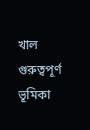খাল গুরুত্বপূর্ণ ভূমিকা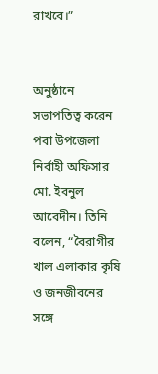রাখবে।”


অনুষ্ঠানে সভাপতিত্ব করেন পবা উপজেলা নির্বাহী অফিসার মো. ইবনুল আবেদীন। তিনি বলেন, “বৈরাগীর খাল এলাকার কৃষি ও জনজীবনের সঙ্গে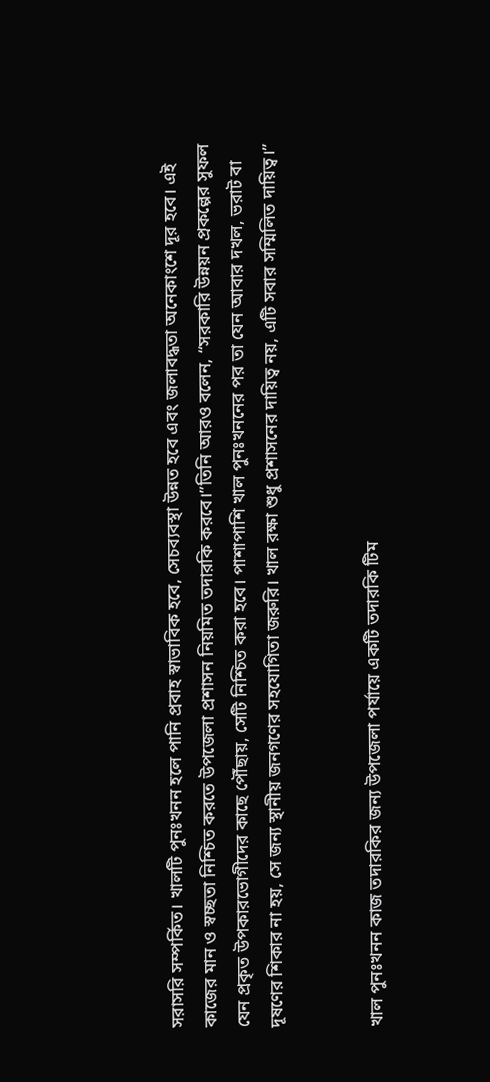সরাসরি সম্পর্কিত। খালটি পুনঃখনন হলে পানি প্রবাহ স্বাভাবিক হবে, সেচব্যবস্থা উন্নত হবে এবং জলাবদ্ধতা অনেকাংশে দূর হবে। এই কাজের মান ও স্বচ্ছতা নিশ্চিত করতে উপজেলা প্রশাসন নিয়মিত তদারকি করবে।”তিনি আরও বলেন, “সরকারি উন্নয়ন প্রকল্পের সুফল যেন প্রকৃত উপকারভোগীদের কাছে পৌঁছায়, সেটি নিশ্চিত করা হবে। পাশাপাশি খাল পুনঃখননের পর তা যেন আবার দখল, ভরাট বা দূষণের শিকার না হয়, সে জন্য স্থানীয় জনগণের সহযোগিতা জরুরি। খাল রক্ষা শুধু প্রশাসনের দায়িত্ব নয়, এটি সবার সম্মিলিত দায়িত্ব।”


খাল পুনঃখনন কাজ তদারকির জন্য উপজেলা পর্যায়ে একটি তদারকি টিম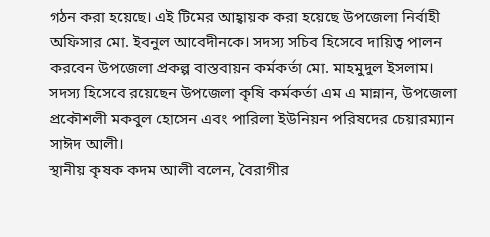গঠন করা হয়েছে। এই টিমের আহ্বায়ক করা হয়েছে উপজেলা নির্বাহী অফিসার মো. ইবনুল আবেদীনকে। সদস্য সচিব হিসেবে দায়িত্ব পালন করবেন উপজেলা প্রকল্প বাস্তবায়ন কর্মকর্তা মো. মাহমুদুল ইসলাম। সদস্য হিসেবে রয়েছেন উপজেলা কৃষি কর্মকর্তা এম এ মান্নান, উপজেলা প্রকৌশলী মকবুল হোসেন এবং পারিলা ইউনিয়ন পরিষদের চেয়ারম্যান সাঈদ আলী।
স্থানীয় কৃষক কদম আলী বলেন, বৈরাগীর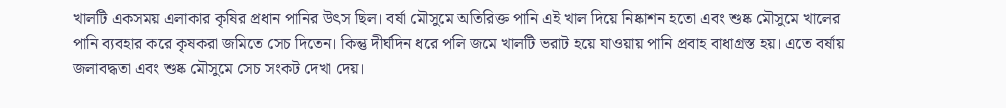খালটি একসময় এলাকার কৃষির প্রধান পানির উৎস ছিল। বর্ষা মৌসুমে অতিরিক্ত পানি এই খাল দিয়ে নিষ্কাশন হতো এবং শুষ্ক মৌসুমে খালের পানি ব্যবহার করে কৃষকরা জমিতে সেচ দিতেন। কিন্তু দীর্ঘদিন ধরে পলি জমে খালটি ভরাট হয়ে যাওয়ায় পানি প্রবাহ বাধাগ্রস্ত হয়। এতে বর্ষায় জলাবদ্ধতা এবং শুষ্ক মৌসুমে সেচ সংকট দেখা দেয়।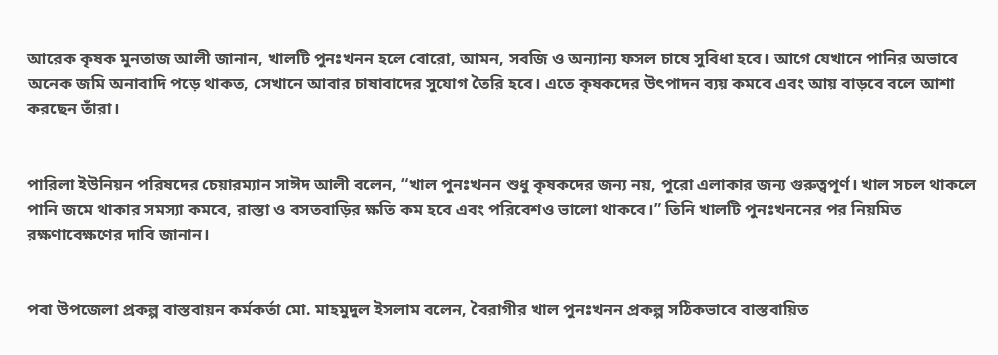আরেক কৃষক মুনতাজ আলী জানান, খালটি পুনঃখনন হলে বোরো, আমন, সবজি ও অন্যান্য ফসল চাষে সুবিধা হবে। আগে যেখানে পানির অভাবে অনেক জমি অনাবাদি পড়ে থাকত, সেখানে আবার চাষাবাদের সুযোগ তৈরি হবে। এতে কৃষকদের উৎপাদন ব্যয় কমবে এবং আয় বাড়বে বলে আশা করছেন তাঁরা।


পারিলা ইউনিয়ন পরিষদের চেয়ারম্যান সাঈদ আলী বলেন, “খাল পুনঃখনন শুধু কৃষকদের জন্য নয়, পুরো এলাকার জন্য গুরুত্বপূর্ণ। খাল সচল থাকলে পানি জমে থাকার সমস্যা কমবে, রাস্তা ও বসতবাড়ির ক্ষতি কম হবে এবং পরিবেশও ভালো থাকবে।” তিনি খালটি পুনঃখননের পর নিয়মিত রক্ষণাবেক্ষণের দাবি জানান।


পবা উপজেলা প্রকল্প বাস্তবায়ন কর্মকর্তা মো. মাহমুদুল ইসলাম বলেন, বৈরাগীর খাল পুনঃখনন প্রকল্প সঠিকভাবে বাস্তবায়িত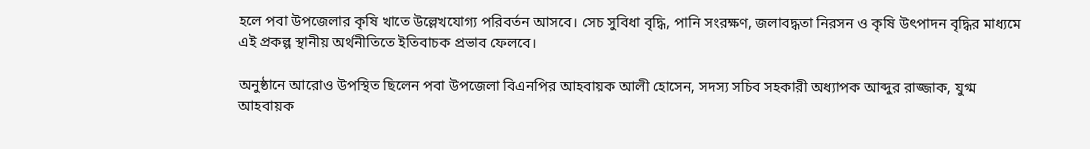হলে পবা উপজেলার কৃষি খাতে উল্লেখযোগ্য পরিবর্তন আসবে। সেচ সুবিধা বৃদ্ধি, পানি সংরক্ষণ, জলাবদ্ধতা নিরসন ও কৃষি উৎপাদন বৃদ্ধির মাধ্যমে এই প্রকল্প স্থানীয় অর্থনীতিতে ইতিবাচক প্রভাব ফেলবে।

অনুষ্ঠানে আরোও উপস্থিত ছিলেন পবা উপজেলা বিএনপির আহবায়ক আলী হোসেন, সদস্য সচিব সহকারী অধ্যাপক আব্দুর রাজ্জাক, যুগ্ম আহবায়ক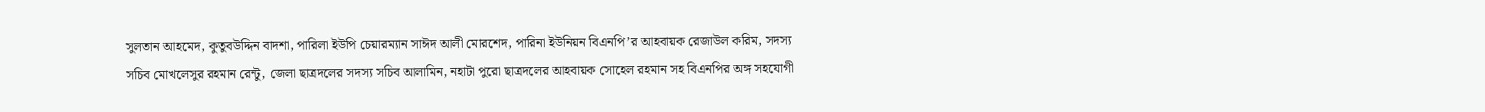সুলতান আহমেদ, কুতুবউদ্দিন বাদশা, পারিলা ইউপি চেয়ারম্যান সাঈদ আলী মোরশেদ, পারিনা ইউনিয়ন বিএনপি’র আহবায়ক রেজাউল করিম, সদস্য সচিব মোখলেসুর রহমান রেন্টু, জেলা ছাত্রদলের সদস্য সচিব আলামিন, নহাটা পুরো ছাত্রদলের আহবায়ক সোহেল রহমান সহ বিএনপির অঙ্গ সহযোগী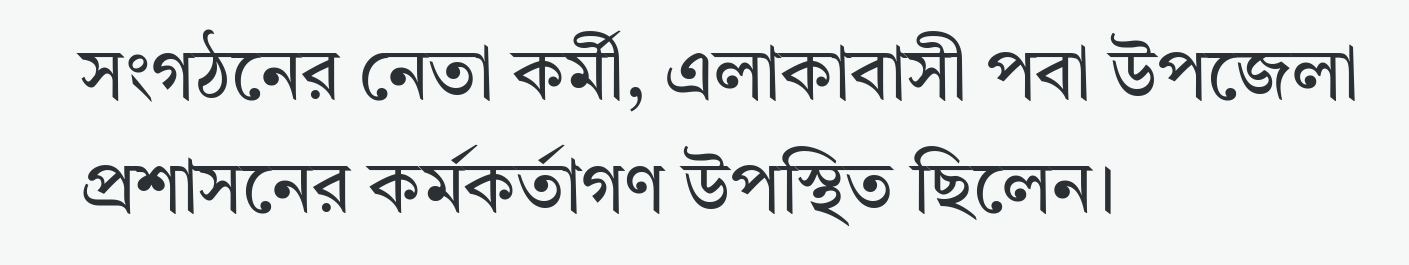সংগঠনের নেতা কর্মী, এলাকাবাসী পবা উপজেলা প্রশাসনের কর্মকর্তাগণ উপস্থিত ছিলেন।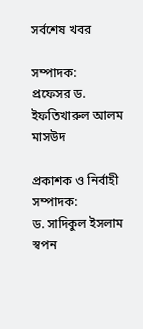সর্বশেষ খবর

সম্পাদক:
প্রফেসর ড. ইফতিখারুল আলম মাসউদ

প্রকাশক ও নির্বাহী সম্পাদক:
ড. সাদিকুল ইসলাম স্বপন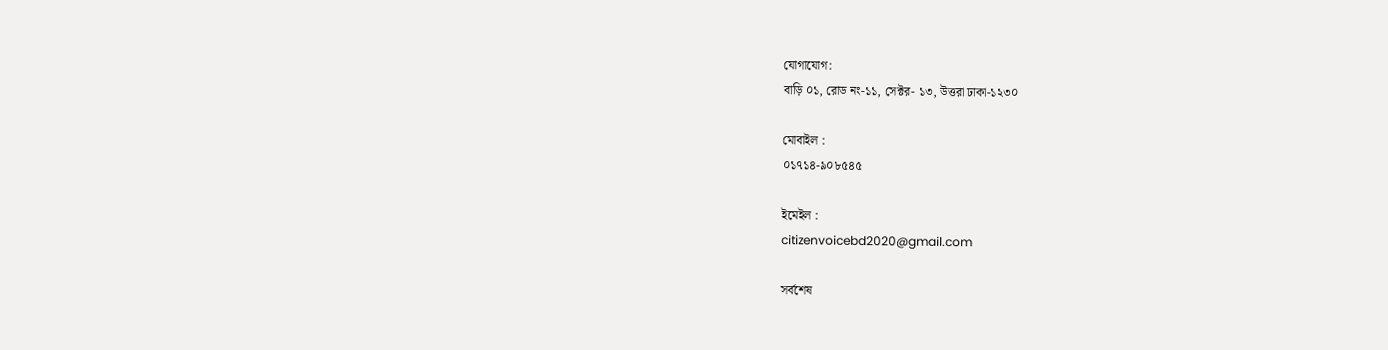যোগাযোগ:
বাড়ি ০১, রোড নং-১১, সেক্টর- ১৩, উত্তরা ঢাকা-১২৩০

মোবাইল :
০১৭১৪-৯০৮৫৪৫

ইমেইল :
citizenvoicebd2020@gmail.com

সর্বশেষ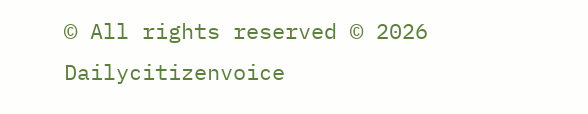© All rights reserved © 2026 Dailycitizenvoice